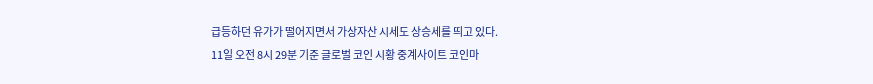급등하던 유가가 떨어지면서 가상자산 시세도 상승세를 띄고 있다.
11일 오전 8시 29분 기준 글로벌 코인 시황 중계사이트 코인마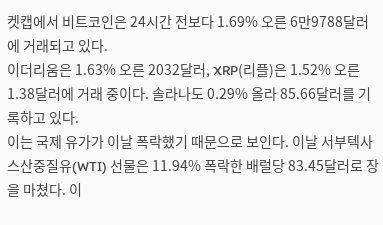켓캡에서 비트코인은 24시간 전보다 1.69% 오른 6만9788달러에 거래되고 있다.
이더리움은 1.63% 오른 2032달러, XRP(리플)은 1.52% 오른 1.38달러에 거래 중이다. 솔라나도 0.29% 올라 85.66달러를 기록하고 있다.
이는 국제 유가가 이날 폭락했기 때문으로 보인다. 이날 서부텍사스산중질유(WTI) 선물은 11.94% 폭락한 배럴당 83.45달러로 장을 마쳤다. 이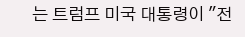는 트럼프 미국 대통령이 "전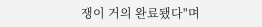쟁이 거의 완료됐다"며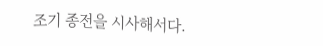조기 종전을 시사해서다.